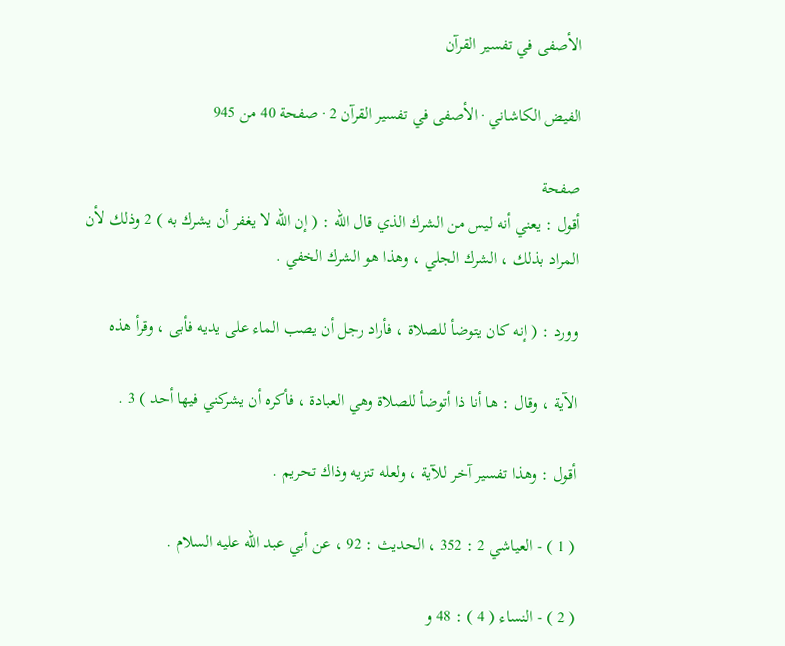الأصفى في تفسير القرآن

الفيض الكاشاني · الأصفى في تفسير القرآن 2 · صفحة 40 من 945

صفحة
أقول : يعني أنه ليس من الشرك الذي قال الله : ( إن الله لا يغفر أن يشرك به ) 2 وذلك لأن
المراد بذلك ، الشرك الجلي ، وهذا هو الشرك الخفي .

وورد : ( إنه كان يتوضأ للصلاة ، فأراد رجل أن يصب الماء على يديه فأبى ، وقرأ هذه

الآية ، وقال : ها أنا ذا أتوضأ للصلاة وهي العبادة ، فأكره أن يشركني فيها أحد ) 3 .

أقول : وهذا تفسير آخر للآية ، ولعله تنزيه وذاك تحريم .

( 1 ) - العياشي 2 : 352 ، الحديث : 92 ، عن أبي عبد الله عليه السلام .

( 2 ) - النساء ( 4 ) : 48 و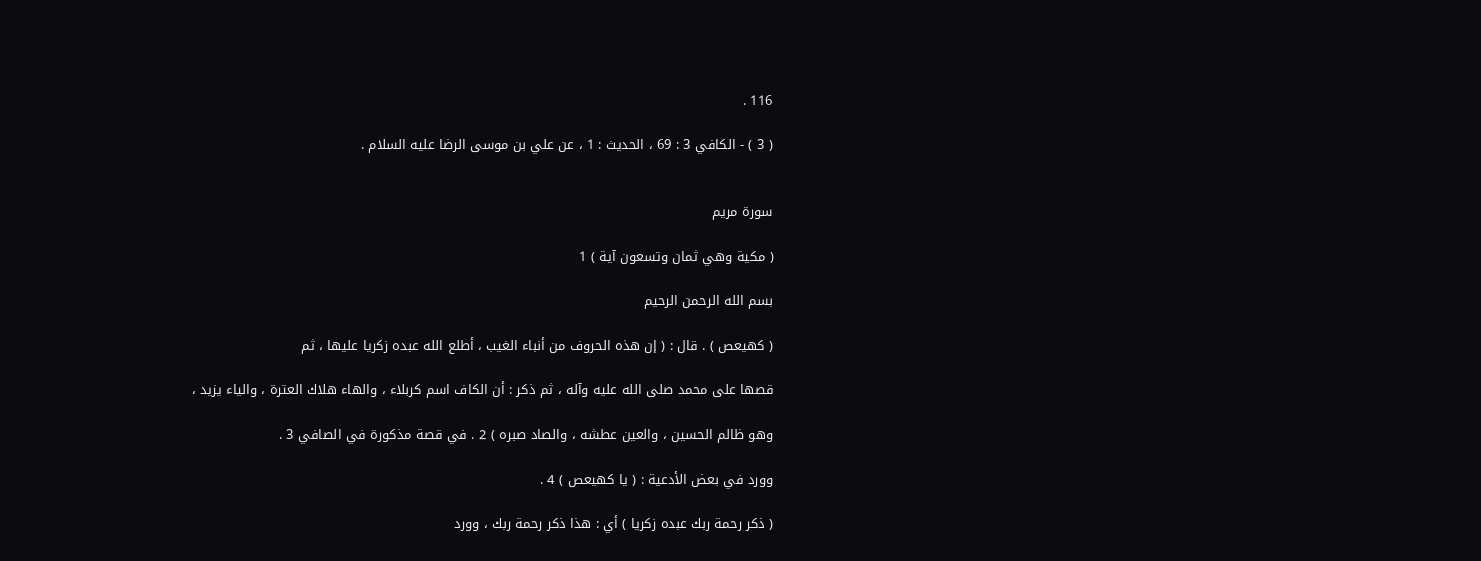116 .

( 3 ) - الكافي 3 : 69 ، الحديث : 1 ، عن علي بن موسى الرضا عليه السلام .


سورة مريم

( مكية وهي ثمان وتسعون آية ) 1

بسم الله الرحمن الرحيم

( كهيعص ) . قال : ( إن هذه الحروف من أنباء الغيب ، أطلع الله عبده زكريا عليها ، ثم

قصها على محمد صلى الله عليه وآله ، ثم ذكر : أن الكاف اسم كربلاء ، والهاء هلاك العترة ، والياء يزيد ،

وهو ظالم الحسين ، والعين عطشه ، والصاد صبره ) 2 . في قصة مذكورة في الصافي 3 .

وورد في بعض الأدعية : ( يا كهيعص ) 4 .

( ذكر رحمة ربك عبده زكريا ) أي : هذا ذكر رحمة ربك ، وورد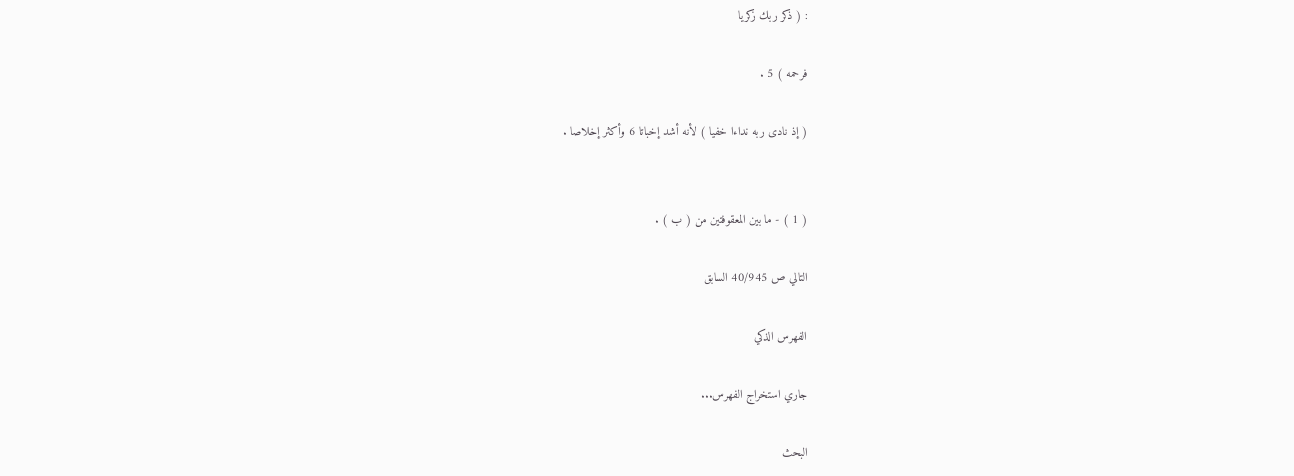: ( ذكر ربك زكريا

فرحمه ) 5 .

( إذ نادى ربه نداءا خفيا ) لأنه أشد إخباتا 6 وأكثر إخلاصا .


( 1 ) - ما بين المعقوفتين من ( ب ) .

التالي ص 40/945 السابق

الفهرس الذكي

جاري استخراج الفهرس...

البحث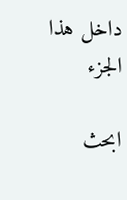داخل هذا الجزء

ابحث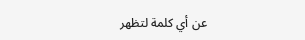عن أي كلمة لتظهر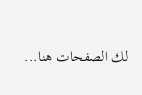لك الصفحات هنا...